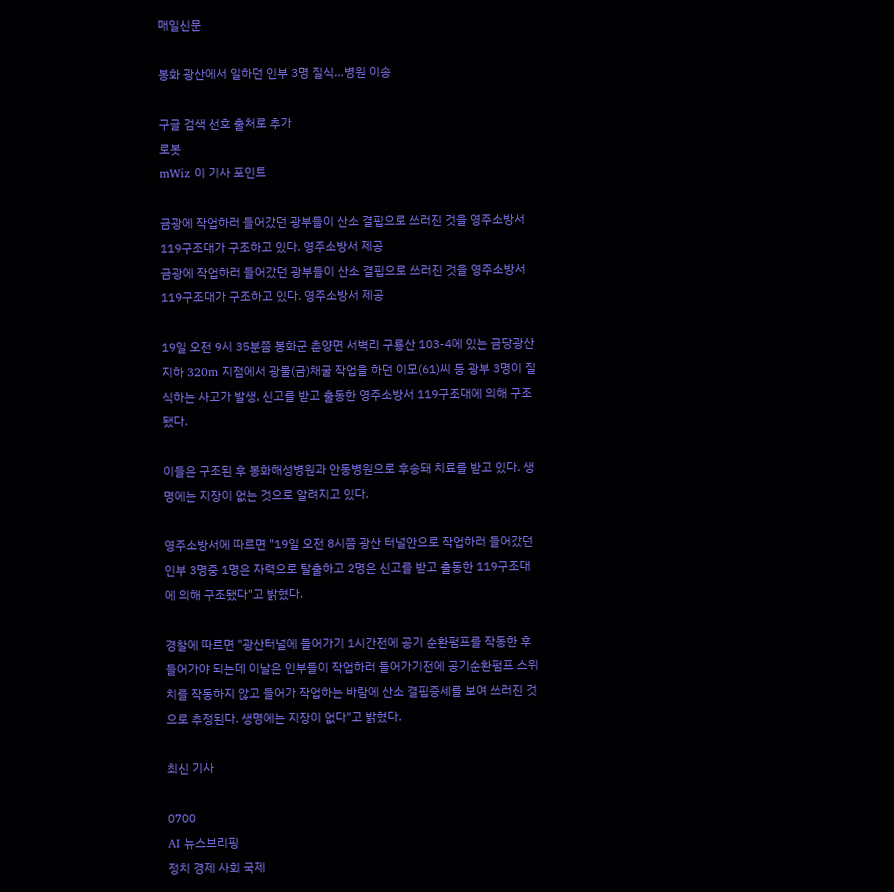매일신문

봉화 광산에서 일하던 인부 3명 질식…병원 이송

구글 검색 선호 출처로 추가
로봇
mWiz 이 기사 포인트

금광에 작업하러 들어갔던 광부들이 산소 결핍으로 쓰러진 것을 영주소방서 119구조대가 구조하고 있다. 영주소방서 제공
금광에 작업하러 들어갔던 광부들이 산소 결핍으로 쓰러진 것을 영주소방서 119구조대가 구조하고 있다. 영주소방서 제공

19일 오전 9시 35분쯤 봉화군 춘양면 서벽리 구룡산 103-4에 있는 금당광산 지하 320m 지점에서 광물(금)채굴 작업을 하던 이모(61)씨 등 광부 3명이 질식하는 사고가 발생, 신고를 받고 출동한 영주소방서 119구조대에 의해 구조됐다.

이들은 구조된 후 봉화해성병원과 안동병원으로 후송돼 치료를 받고 있다. 생명에는 지장이 없는 것으로 알려지고 있다.

영주소방서에 따르면 "19일 오전 8시쯤 광산 터널안으로 작업하러 들어갔던 인부 3명중 1명은 자력으로 탈출하고 2명은 신고를 받고 출동한 119구조대에 의해 구조됐다"고 밝혔다.

경찰에 따르면 "광산터널에 들어가기 1시간전에 공기 순환펌프를 작동한 후 들어가야 되는데 이날은 인부들이 작업하러 들어가기전에 공기순환펌프 스위치를 작동하지 않고 들어가 작업하는 바람에 산소 결핍증세를 보여 쓰러진 것으로 추정된다. 생명에는 지장이 없다"고 밝혔다.

최신 기사

0700
AI 뉴스브리핑
정치 경제 사회 국제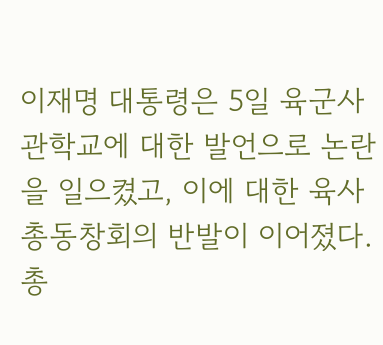이재명 대통령은 5일 육군사관학교에 대한 발언으로 논란을 일으켰고, 이에 대한 육사총동창회의 반발이 이어졌다. 총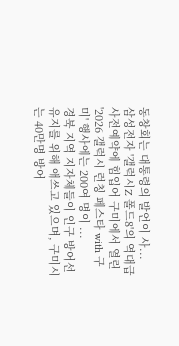동창회는 대통령의 발언이 사...
삼성전자 '갤럭시Z 폴드8'의 역대급 사전예약에 힘입어 구미에서 열린 '2026 갤럭시 런칭 페스타 with 구미' 행사에는 200여 명이 ...
경북 지역 지자체들이 인구 방어선 유지를 위해 애쓰고 있으며, 구미시는 40만명 방어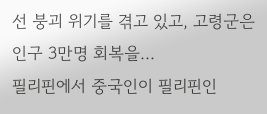선 붕괴 위기를 겪고 있고, 고령군은 인구 3만명 회복을...
필리핀에서 중국인이 필리핀인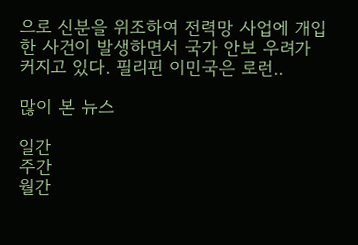으로 신분을 위조하여 전력망 사업에 개입한 사건이 발생하면서 국가 안보 우려가 커지고 있다. 필리핀 이민국은 로런..

많이 본 뉴스

일간
주간
월간